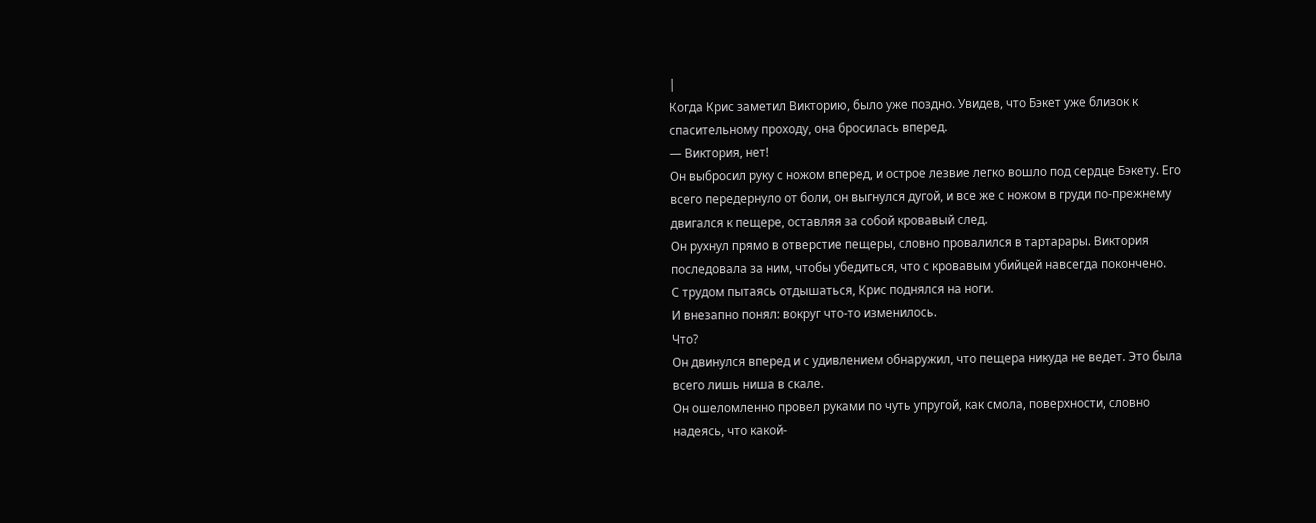|
Когда Крис заметил Викторию, было уже поздно. Увидев, что Бэкет уже близок к спасительному проходу, она бросилась вперед.
— Виктория, нет!
Он выбросил руку с ножом вперед, и острое лезвие легко вошло под сердце Бэкету. Его всего передернуло от боли, он выгнулся дугой, и все же с ножом в груди по-прежнему двигался к пещере, оставляя за собой кровавый след.
Он рухнул прямо в отверстие пещеры, словно провалился в тартарары. Виктория последовала за ним, чтобы убедиться, что с кровавым убийцей навсегда покончено.
С трудом пытаясь отдышаться, Крис поднялся на ноги.
И внезапно понял: вокруг что-то изменилось.
Что?
Он двинулся вперед и с удивлением обнаружил, что пещера никуда не ведет. Это была всего лишь ниша в скале.
Он ошеломленно провел руками по чуть упругой, как смола, поверхности, словно надеясь, что какой-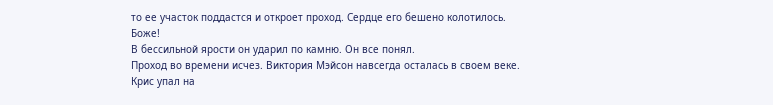то ее участок поддастся и откроет проход. Сердце его бешено колотилось.
Боже!
В бессильной ярости он ударил по камню. Он все понял.
Проход во времени исчез. Виктория Мэйсон навсегда осталась в своем веке.
Крис упал на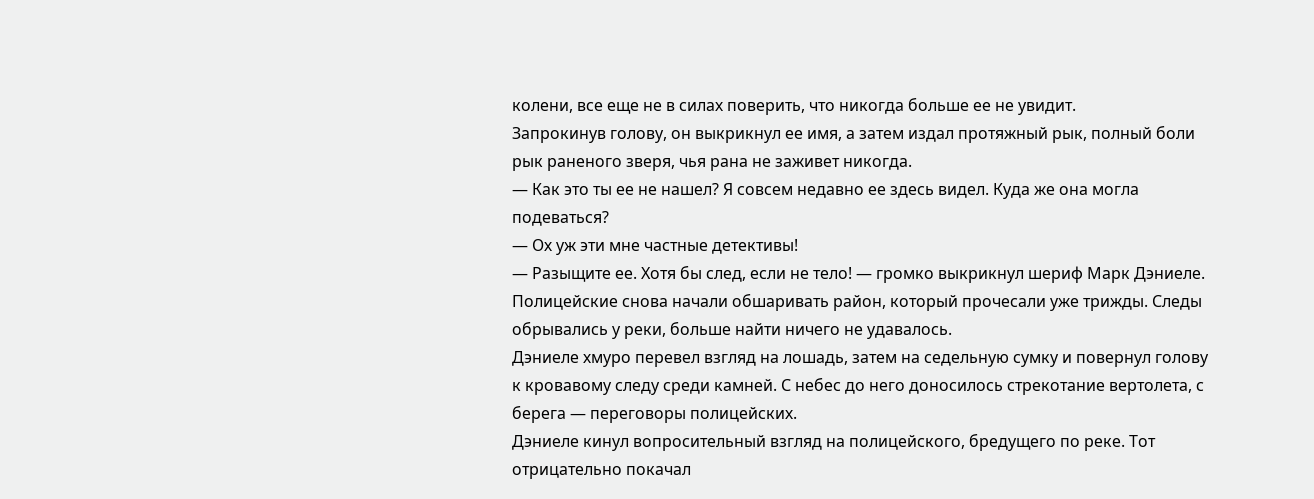колени, все еще не в силах поверить, что никогда больше ее не увидит.
Запрокинув голову, он выкрикнул ее имя, а затем издал протяжный рык, полный боли рык раненого зверя, чья рана не заживет никогда.
— Как это ты ее не нашел? Я совсем недавно ее здесь видел. Куда же она могла подеваться?
— Ох уж эти мне частные детективы!
— Разыщите ее. Хотя бы след, если не тело! — громко выкрикнул шериф Марк Дэниеле.
Полицейские снова начали обшаривать район, который прочесали уже трижды. Следы обрывались у реки, больше найти ничего не удавалось.
Дэниеле хмуро перевел взгляд на лошадь, затем на седельную сумку и повернул голову к кровавому следу среди камней. С небес до него доносилось стрекотание вертолета, с берега — переговоры полицейских.
Дэниеле кинул вопросительный взгляд на полицейского, бредущего по реке. Тот отрицательно покачал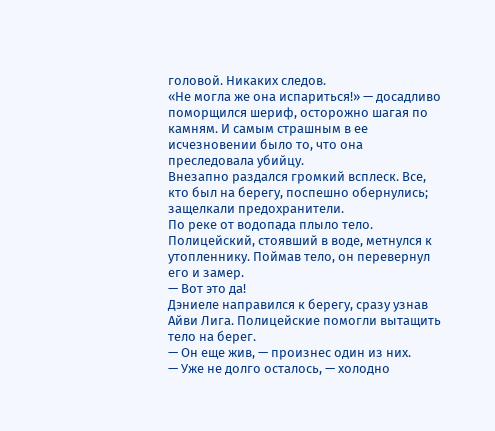головой. Никаких следов.
«Не могла же она испариться!» — досадливо поморщился шериф, осторожно шагая по камням. И самым страшным в ее исчезновении было то, что она преследовала убийцу.
Внезапно раздался громкий всплеск. Все, кто был на берегу, поспешно обернулись; защелкали предохранители.
По реке от водопада плыло тело.
Полицейский, стоявший в воде, метнулся к утопленнику. Поймав тело, он перевернул его и замер.
— Вот это да!
Дэниеле направился к берегу, сразу узнав Айви Лига. Полицейские помогли вытащить тело на берег.
— Он еще жив, — произнес один из них.
— Уже не долго осталось, — холодно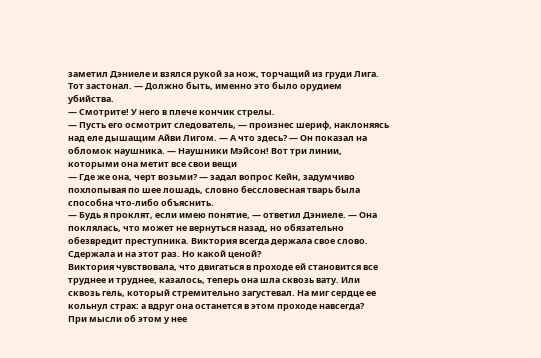заметил Дэниеле и взялся рукой за нож, торчащий из груди Лига. Тот застонал. — Должно быть, именно это было орудием убийства.
— Смотрите! У него в плече кончик стрелы.
— Пусть его осмотрит следователь, — произнес шериф, наклоняясь над еле дышащим Айви Лигом. — А что здесь? — Он показал на обломок наушника. — Наушники Мэйсон! Вот три линии, которыми она метит все свои вещи
— Где же она, черт возьми? — задал вопрос Кейн, задумчиво похлопывая по шее лошадь, словно бессловесная тварь была способна что-либо объяснить.
— Будь я проклят, если имею понятие, — ответил Дэниеле. — Она поклялась, что может не вернуться назад, но обязательно обезвредит преступника. Виктория всегда держала свое слово. Сдержала и на этот раз. Но какой ценой?
Виктория чувствовала, что двигаться в проходе ей становится все труднее и труднее, казалось, теперь она шла сквозь вату. Или сквозь гель, который стремительно загустевал. На миг сердце ее кольнул страх: а вдруг она останется в этом проходе навсегда?
При мысли об этом у нее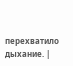перехватило дыхание. |